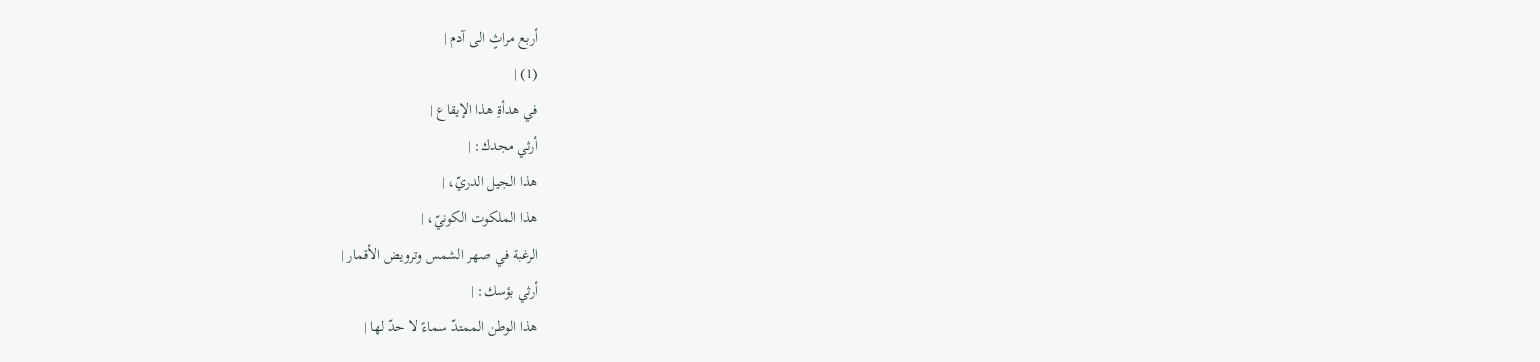أربع مراثٍ الى آدم |
(1) |
في هدأةِ هذا الإيقاع |
أرثي مجدك: |
هذا الجيل الدريّ، |
هذا الملكوت الكونيّ، |
الرغبة في صهر الشمس وترويض الأقمار |
أرثي بؤسك: |
هذا الوطن الممتدّ سماءً لا حدّ لها |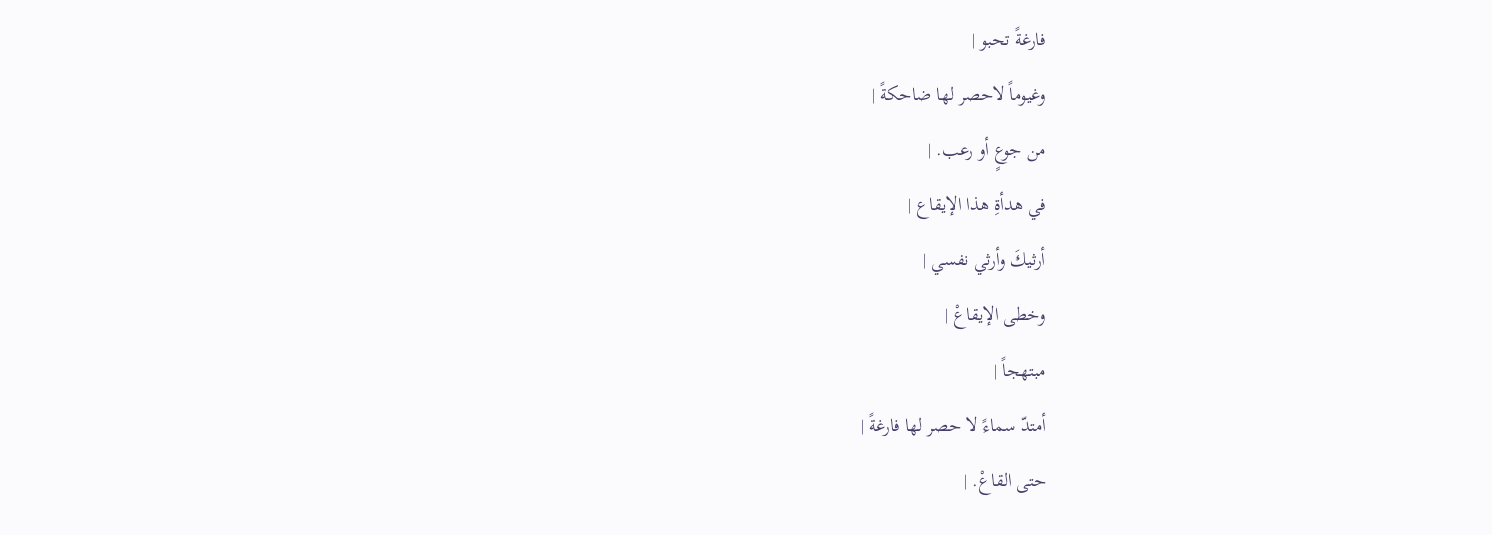فارغةً تحبو |
وغيوماً لاحصر لها ضاحكةً |
من جوعٍ أو رعب. |
في هدأةِ هذا الإيقاع |
أرثيكَ وأرثي نفسي |
وخطى الإيقاعْ |
مبتهجاً |
أمتدّ سماءً لا حصر لها فارغةً |
حتى القاعْ. |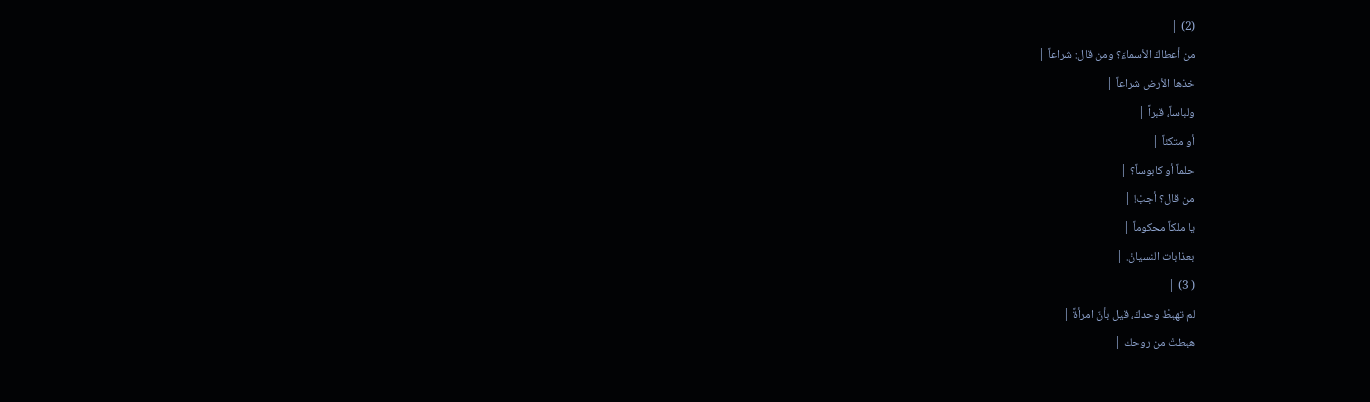(2) |
من أعطاكَ الأسماءَ؟ ومن قال: شراعاً |
خذها الأرض شراعاً |
ولباساً، قبراً |
أو متكئاً |
حلماً أو كابوساً؟ |
من قال؟ أجبْ! |
يا ملكاً محكوماً |
بعذابات النسيانْ. |
( 3) |
لم تهبطْ وحدكَ، قيل بأنّ امرأةً |
هبطتْ من روحك |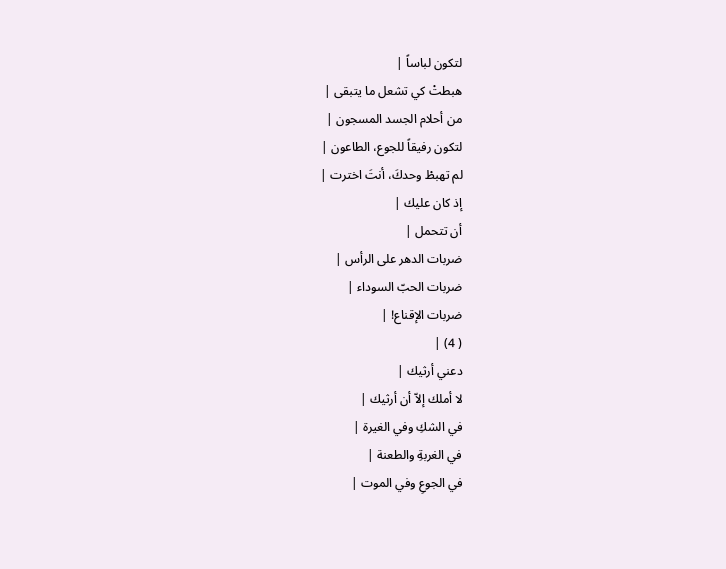لتكون لباساً |
هبطتْ كي تشعل ما يتبقى |
من أحلام الجسد المسجون |
لتكون رفيقاً للجوع، الطاعون |
لم تهبطْ وحدكَ، أنتَ اخترت |
إذ كان عليك |
أن تتحمل |
ضربات الدهر على الرأس |
ضربات الحبّ السوداء |
ضربات الإقناع! |
( 4) |
دعني أرثيك |
لا أملك إلاّ أن أرثيك |
في الشكِ وفي الغيرة |
في الغربةِ والطعنة |
في الجوعِ وفي الموت |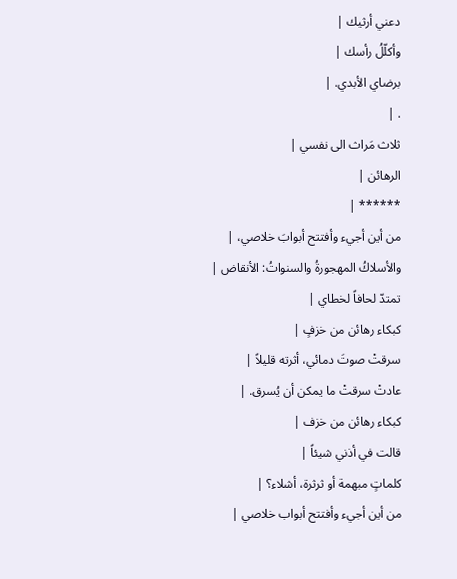دعني أرثيك |
وأكلّلُ رأسك |
برضاي الأبدي. |
. |
ثلاث مَراث الى نفسي |
الرهائن |
****** |
من أين أجيء وأفتتح أبوابَ خلاصي، |
والأسلاكُ المهجورةُ والسنواتُ: الأنقاض |
تمتدّ لحافاً لخطاي |
كبكاء رهائن من خزفٍ |
سرقتْ صوتَ دمائي، أثرته قليلاً |
عادتْ سرقتْ ما يمكن أن يُسرق. |
كبكاء رهائن من خزف |
قالت في أذني شيئاً |
كلماتٍ مبهمة أو ثرثرة، أشلاء؟ |
من أين أجيء وأفتتح أبواب خلاصي |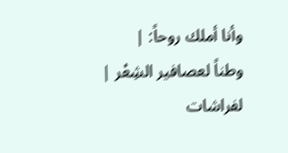وأنا أملك روحاً: |
وطناً لعصافير الشِعْر |
لفراشات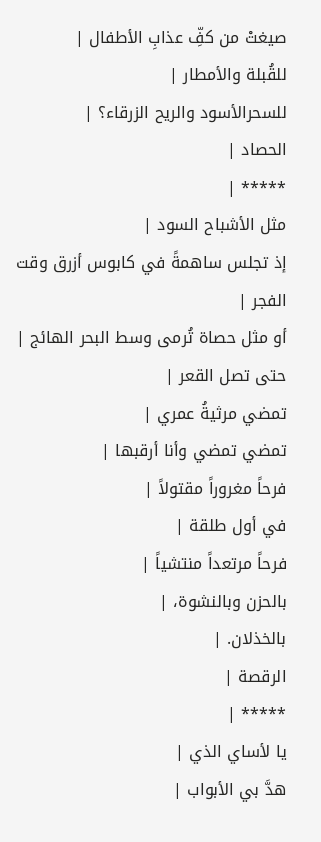صيغتْ من كفِّ عذابِ الأطفال |
للقُبلة والأمطار |
للسحرالأسود والريح الزرقاء؟ |
الحصاد |
***** |
مثل الأشباح السود |
إذ تجلس ساهمةً في كابوس أزرق وقت الفجر |
أو مثل حصاة تُرمى وسط البحر الهائج |
حتى تصل القعر |
تمضي مرثيةُ عمري |
تمضي تمضي وأنا أرقبها |
فرحاً مغروراً مقتولاً |
في أول طلقة |
فرحاً مرتعداً منتشياً |
بالحزن وبالنشوة، |
بالخذلان. |
الرقصة |
***** |
يا لأساي الذي |
هدَّ بي الأبواب |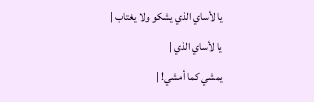يا لأساي الذي يشكو ولا يغتاب |
يا لأساي الذي |
يمشي كما أمشي! |